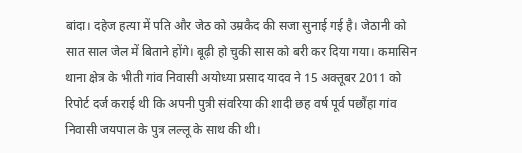बांदा। दहेज हत्या में पति और जेठ को उम्रकैद की सजा सुनाई गई है। जेठानी को सात साल जेल में बिताने होंगे। बूढ़ी हो चुकी सास को बरी कर दिया गया। कमासिन थाना क्षेत्र के भीती गांव निवासी अयोध्या प्रसाद यादव ने 15 अक्तूबर 2011 को रिपोर्ट दर्ज कराई थी कि अपनी पुत्री संवरिया की शादी छह वर्ष पूर्व पछौंहा गांव निवासी जयपाल के पुत्र लल्लू के साथ की थी।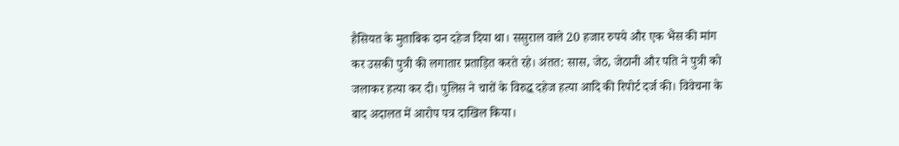हैसियत के मुताबिक दान दहेज दिया था। ससुराल वाले 20 हजार रुपये और एक भैंस की मांग कर उसकी पुत्री की लगातार प्रताड़ित करते रहे। अंतत: सास, जेठ, जेठानी और पति ने पुत्री को जलाकर हत्या कर दी। पुलिस ने चारों के विरुद्ध दहेज हत्या आदि की रिपोर्ट दर्ज की। विवेचना के बाद अदालत में आरोप पत्र दाखिल किया।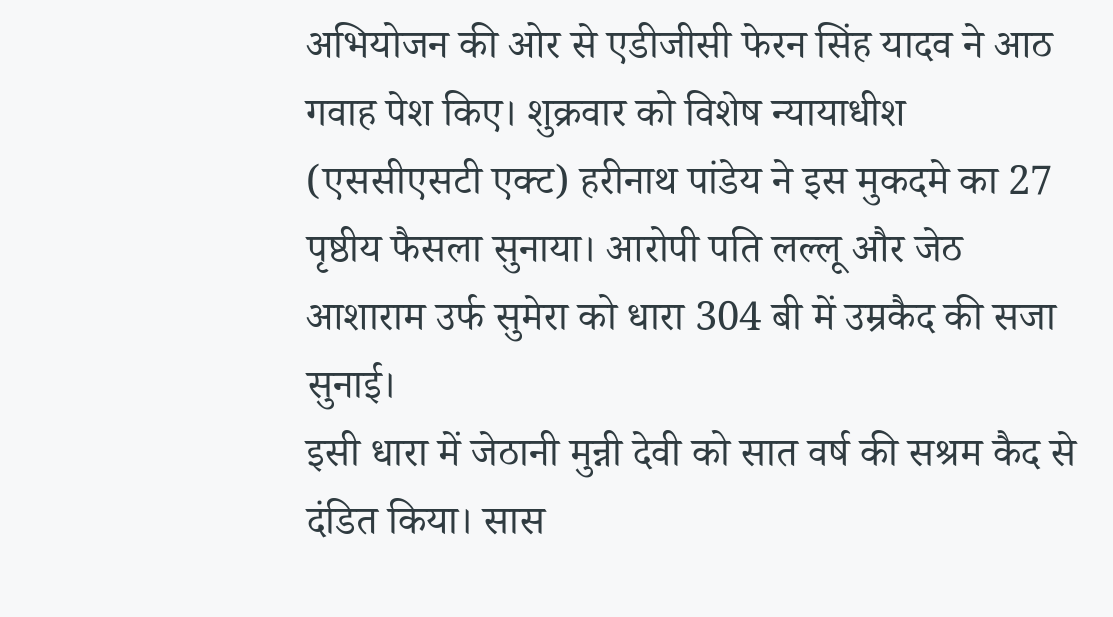अभियोजन की ओर से एडीजीसी फेरन सिंह यादव ने आठ गवाह पेश किए। शुक्रवार को विशेष न्यायाधीश (एससीएसटी एक्ट) हरीनाथ पांडेय ने इस मुकदमे का 27 पृष्ठीय फैसला सुनाया। आरोपी पति लल्लू और जेठ आशाराम उर्फ सुमेरा को धारा 304 बी में उम्रकैद की सजा सुनाई।
इसी धारा में जेठानी मुन्नी देवी को सात वर्ष की सश्रम कैद से दंडित किया। सास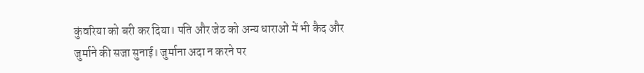कुंवरिया को बरी कर दिया। पति और जेठ को अन्य धाराओं में भी कैद और जुर्माने की सजा सुनाई। जुर्माना अदा न करने पर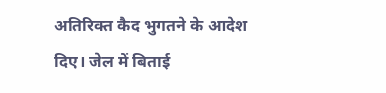अतिरिक्त कैद भुगतने के आदेश दिए। जेल में बिताई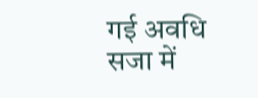गई अवधि सजा में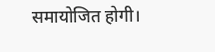समायोजित होगी।